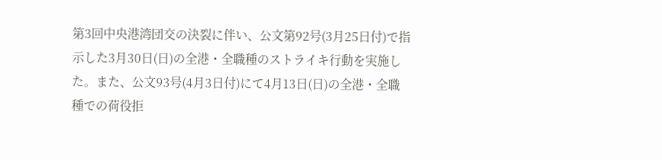第3回中央港湾団交の決裂に伴い、公文第92号(3月25日付)で指示した3月30日(日)の全港・全職種のストライキ行動を実施した。また、公文93号(4月3日付)にて4月13日(日)の全港・全職種での荷役拒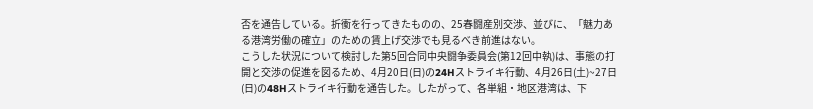否を通告している。折衝を行ってきたものの、25春闘産別交渉、並びに、「魅力ある港湾労働の確立」のための賃上げ交渉でも見るべき前進はない。
こうした状況について検討した第5回合同中央闘争委員会(第12回中執)は、事態の打開と交渉の促進を図るため、4月20日(日)の24Hストライキ行動、4月26日(土)~27日(日)の48Hストライキ行動を通告した。したがって、各単組・地区港湾は、下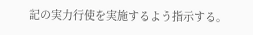記の実力行使を実施するよう指示する。